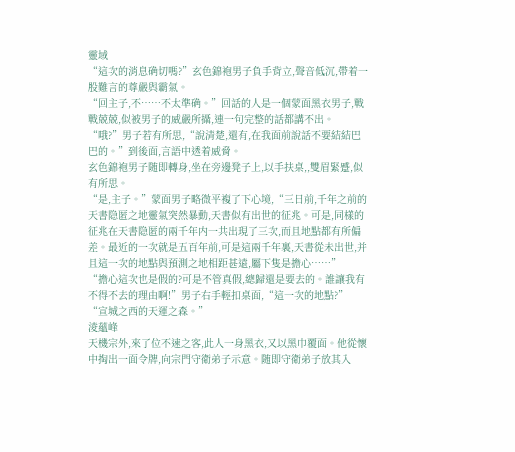靈域
“這次的消息确切嗎?”玄色錦袍男子負手背立,聲音低沉,帶着一股難言的尊嚴與霸氣。
“回主子,不……不太準确。”回話的人是一個蒙面黑衣男子,戰戰兢兢,似被男子的威嚴所攝,連一句完整的話都講不出。
“哦?”男子若有所思,“說清楚,還有,在我面前說話不要結結巴巴的。”到後面,言語中透着威脅。
玄色錦袍男子随即轉身,坐在旁邊凳子上,以手扶桌,,雙眉緊蹙,似有所思。
“是,主子。”蒙面男子略微平複了下心境,“三日前,千年之前的天書隐匿之地靈氣突然暴動,天書似有出世的征兆。可是,同樣的征兆在天書隐匿的兩千年内一共出現了三次,而且地點都有所偏差。最近的一次就是五百年前,可是這兩千年裏,天書從未出世,并且這一次的地點與預測之地相距甚遠,屬下隻是擔心……”
“擔心這次也是假的?可是不管真假,總歸還是要去的。誰讓我有不得不去的理由啊!”男子右手輕扣桌面,“這一次的地點?”
“宣城之西的天運之森。”
淩蘊峰
天機宗外,來了位不速之客,此人一身黑衣,又以黑巾覆面。他從懷中掏出一面令牌,向宗門守衛弟子示意。随即守衛弟子放其入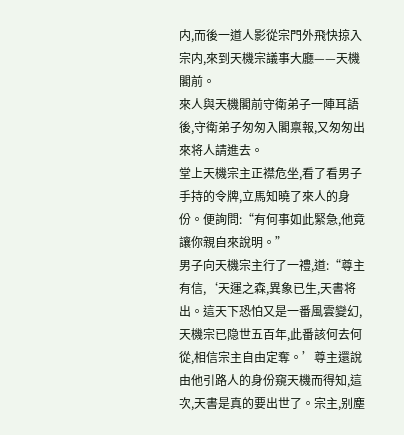内,而後一道人影從宗門外飛快掠入宗内,來到天機宗議事大廳——天機閣前。
來人與天機閣前守衛弟子一陣耳語後,守衛弟子匆匆入閣禀報,又匆匆出來将人請進去。
堂上天機宗主正襟危坐,看了看男子手持的令牌,立馬知曉了來人的身份。便詢問:“有何事如此緊急,他竟讓你親自來說明。”
男子向天機宗主行了一禮,道:“尊主有信,‘天運之森,異象已生,天書将出。這天下恐怕又是一番風雲變幻,天機宗已隐世五百年,此番該何去何從,相信宗主自由定奪。’尊主還說由他引路人的身份窺天機而得知,這次,天書是真的要出世了。宗主,别塵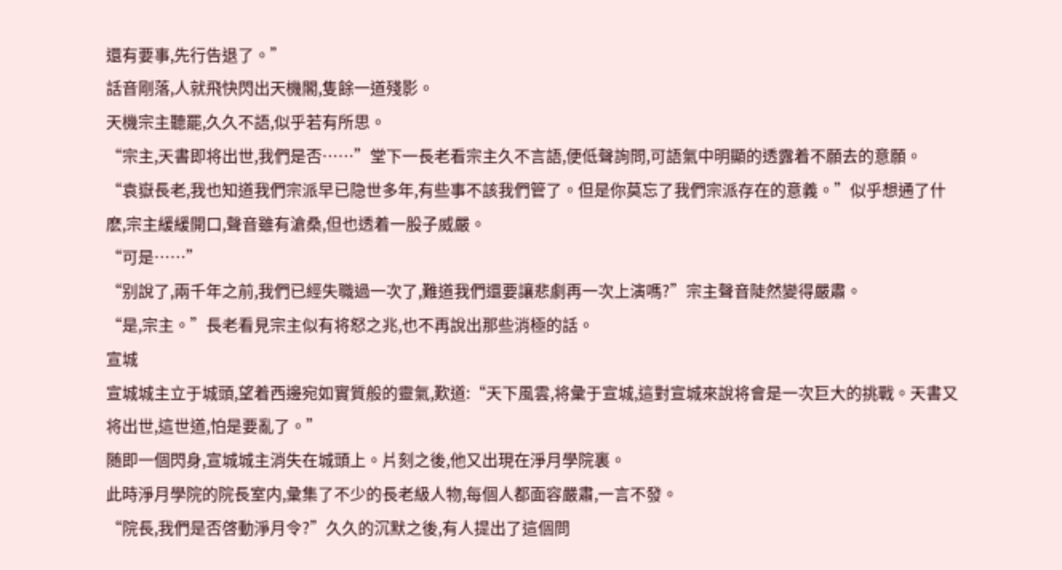還有要事,先行告退了。”
話音剛落,人就飛快閃出天機閣,隻餘一道殘影。
天機宗主聽罷,久久不語,似乎若有所思。
“宗主,天書即将出世,我們是否……”堂下一長老看宗主久不言語,便低聲詢問,可語氣中明顯的透露着不願去的意願。
“袁嶽長老,我也知道我們宗派早已隐世多年,有些事不該我們管了。但是你莫忘了我們宗派存在的意義。”似乎想通了什麽,宗主緩緩開口,聲音雖有滄桑,但也透着一股子威嚴。
“可是……”
“别說了,兩千年之前,我們已經失職過一次了,難道我們還要讓悲劇再一次上演嗎?”宗主聲音陡然變得嚴肅。
“是,宗主。”長老看見宗主似有将怒之兆,也不再說出那些消極的話。
宣城
宣城城主立于城頭,望着西邊宛如實質般的靈氣,歎道:“天下風雲,将彙于宣城,這對宣城來說将會是一次巨大的挑戰。天書又将出世,這世道,怕是要亂了。”
随即一個閃身,宣城城主消失在城頭上。片刻之後,他又出現在淨月學院裏。
此時淨月學院的院長室内,彙集了不少的長老級人物,每個人都面容嚴肅,一言不發。
“院長,我們是否啓動淨月令?”久久的沉默之後,有人提出了這個問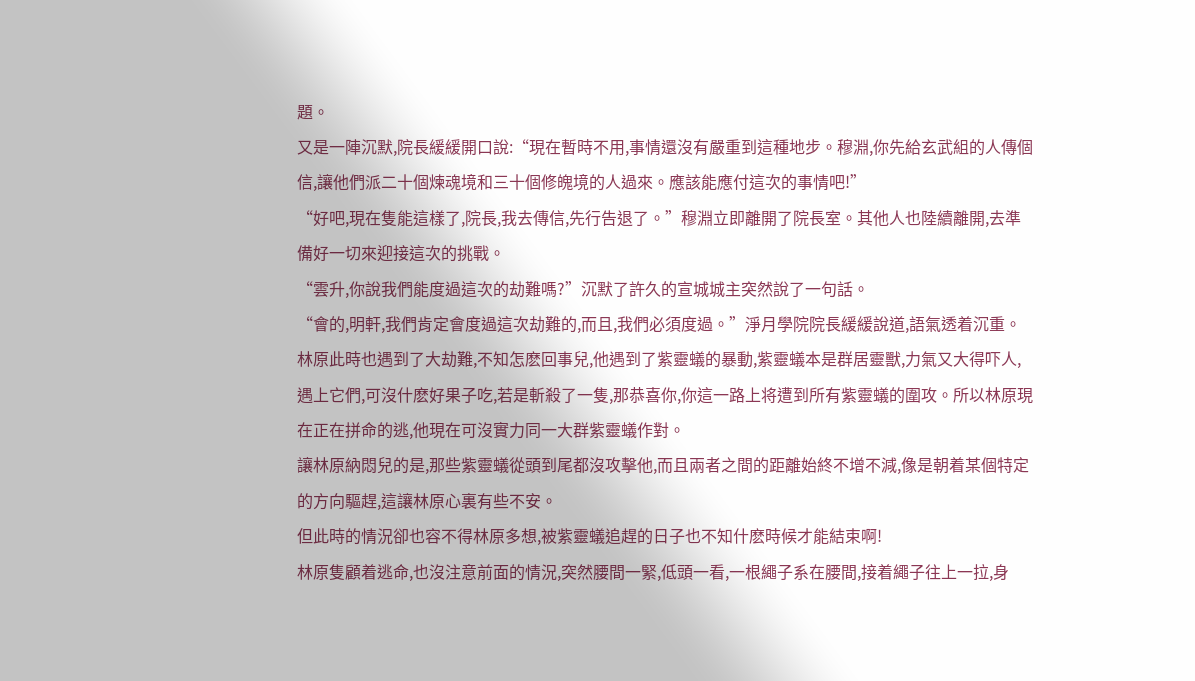題。
又是一陣沉默,院長緩緩開口說:“現在暫時不用,事情還沒有嚴重到這種地步。穆淵,你先給玄武組的人傳個信,讓他們派二十個煉魂境和三十個修魄境的人過來。應該能應付這次的事情吧!”
“好吧,現在隻能這樣了,院長,我去傳信,先行告退了。”穆淵立即離開了院長室。其他人也陸續離開,去準備好一切來迎接這次的挑戰。
“雲升,你說我們能度過這次的劫難嗎?”沉默了許久的宣城城主突然說了一句話。
“會的,明軒,我們肯定會度過這次劫難的,而且,我們必須度過。”淨月學院院長緩緩說道,語氣透着沉重。
林原此時也遇到了大劫難,不知怎麽回事兒,他遇到了紫靈蟻的暴動,紫靈蟻本是群居靈獸,力氣又大得吓人,遇上它們,可沒什麽好果子吃,若是斬殺了一隻,那恭喜你,你這一路上将遭到所有紫靈蟻的圍攻。所以林原現在正在拼命的逃,他現在可沒實力同一大群紫靈蟻作對。
讓林原納悶兒的是,那些紫靈蟻從頭到尾都沒攻擊他,而且兩者之間的距離始終不增不減,像是朝着某個特定的方向驅趕,這讓林原心裏有些不安。
但此時的情況卻也容不得林原多想,被紫靈蟻追趕的日子也不知什麽時候才能結束啊!
林原隻顧着逃命,也沒注意前面的情況,突然腰間一緊,低頭一看,一根繩子系在腰間,接着繩子往上一拉,身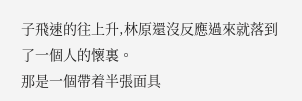子飛速的往上升,林原還沒反應過來就落到了一個人的懷裏。
那是一個帶着半張面具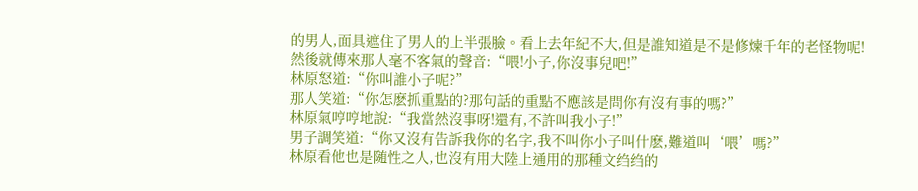的男人,面具遮住了男人的上半張臉。看上去年紀不大,但是誰知道是不是修煉千年的老怪物呢!
然後就傳來那人毫不客氣的聲音:“喂!小子,你沒事兒吧!”
林原怒道:“你叫誰小子呢?”
那人笑道:“你怎麽抓重點的?那句話的重點不應該是問你有沒有事的嗎?”
林原氣哼哼地說:“我當然沒事呀!還有,不許叫我小子!”
男子調笑道:“你又沒有告訴我你的名字,我不叫你小子叫什麽,難道叫‘喂’嗎?”
林原看他也是随性之人,也沒有用大陸上通用的那種文绉绉的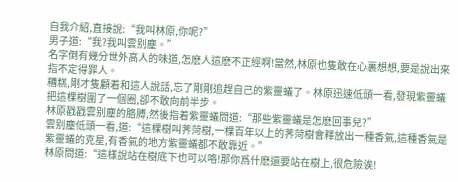自我介紹,直接說:“我叫林原,你呢?”
男子道:“我?我叫雲别塵。”
名字倒有幾分世外高人的味道,怎麽人這麽不正經啊!當然,林原也隻敢在心裏想想,要是說出來指不定得罪人。
糟糕,剛才隻顧着和這人說話,忘了剛剛追趕自己的紫靈蟻了。林原迅速低頭一看,發現紫靈蟻把這棵樹圍了一個圈,卻不敢向前半步。
林原戳戳雲别塵的胳膊,然後指着紫靈蟻問道:“那些紫靈蟻是怎麽回事兒?”
雲别塵低頭一看,道:“這棵樹叫荠菏樹,一棵百年以上的荠菏樹會釋放出一種香氣,這種香氣是紫靈蟻的克星,有香氣的地方紫靈蟻都不敢靠近。”
林原問道:“這樣說站在樹底下也可以咯!那你爲什麽還要站在樹上,很危險诶!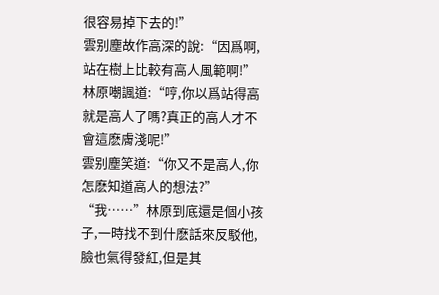很容易掉下去的!”
雲别塵故作高深的說:“因爲啊,站在樹上比較有高人風範啊!”
林原嘲諷道:“哼,你以爲站得高就是高人了嗎?真正的高人才不會這麽膚淺呢!”
雲别塵笑道:“你又不是高人,你怎麽知道高人的想法?”
“我……”林原到底還是個小孩子,一時找不到什麽話來反駁他,臉也氣得發紅,但是其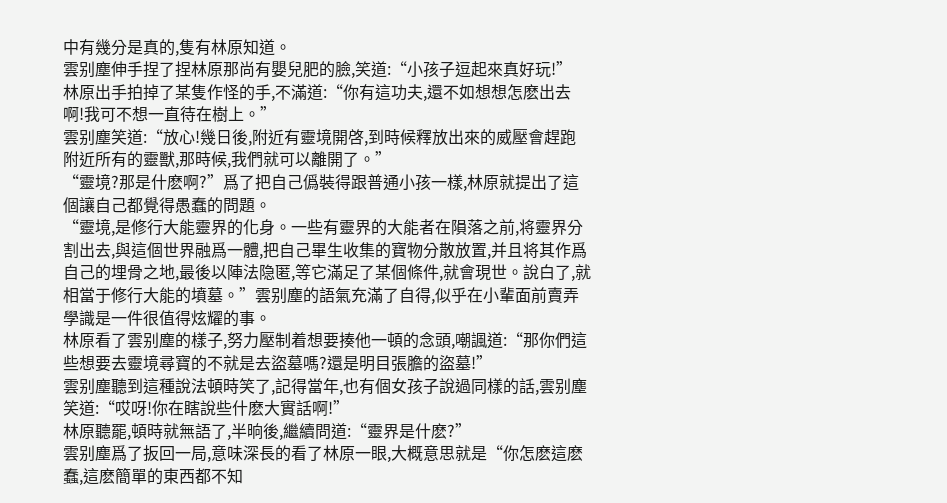中有幾分是真的,隻有林原知道。
雲别塵伸手捏了捏林原那尚有嬰兒肥的臉,笑道:“小孩子逗起來真好玩!”
林原出手拍掉了某隻作怪的手,不滿道:“你有這功夫,還不如想想怎麽出去啊!我可不想一直待在樹上。”
雲别塵笑道:“放心!幾日後,附近有靈境開啓,到時候釋放出來的威壓會趕跑附近所有的靈獸,那時候,我們就可以離開了。”
“靈境?那是什麽啊?”爲了把自己僞裝得跟普通小孩一樣,林原就提出了這個讓自己都覺得愚蠢的問題。
“靈境,是修行大能靈界的化身。一些有靈界的大能者在隕落之前,将靈界分割出去,與這個世界融爲一體,把自己畢生收集的寶物分散放置,并且将其作爲自己的埋骨之地,最後以陣法隐匿,等它滿足了某個條件,就會現世。說白了,就相當于修行大能的墳墓。”雲别塵的語氣充滿了自得,似乎在小輩面前賣弄學識是一件很值得炫耀的事。
林原看了雲别塵的樣子,努力壓制着想要揍他一頓的念頭,嘲諷道:“那你們這些想要去靈境尋寶的不就是去盜墓嗎?還是明目張膽的盜墓!”
雲别塵聽到這種說法頓時笑了,記得當年,也有個女孩子說過同樣的話,雲别塵笑道:“哎呀!你在瞎說些什麽大實話啊!”
林原聽罷,頓時就無語了,半晌後,繼續問道:“靈界是什麽?”
雲别塵爲了扳回一局,意味深長的看了林原一眼,大概意思就是“你怎麽這麽蠢,這麽簡單的東西都不知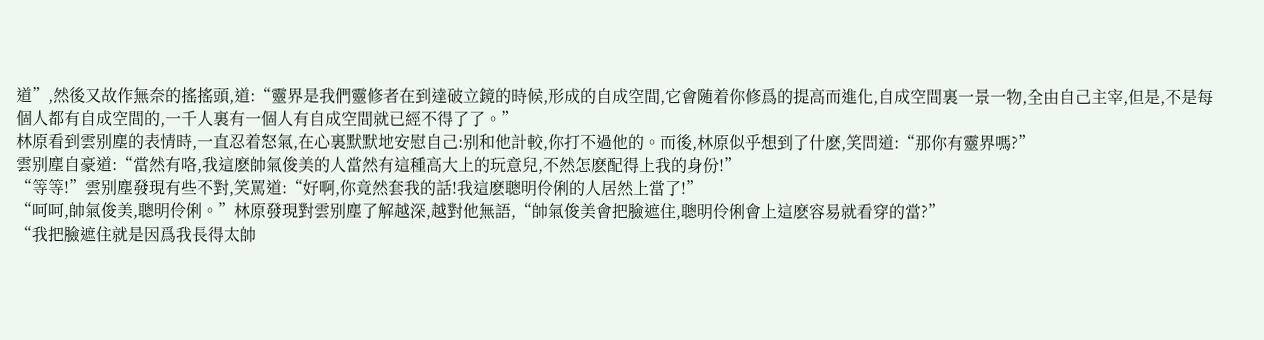道”,然後又故作無奈的搖搖頭,道:“靈界是我們靈修者在到達破立鏡的時候,形成的自成空間,它會随着你修爲的提高而進化,自成空間裏一景一物,全由自己主宰,但是,不是每個人都有自成空間的,一千人裏有一個人有自成空間就已經不得了了。”
林原看到雲别塵的表情時,一直忍着怒氣,在心裏默默地安慰自己:别和他計較,你打不過他的。而後,林原似乎想到了什麽,笑問道:“那你有靈界嗎?”
雲别塵自豪道:“當然有咯,我這麽帥氣俊美的人當然有這種高大上的玩意兒,不然怎麽配得上我的身份!”
“等等!”雲别塵發現有些不對,笑罵道:“好啊,你竟然套我的話!我這麽聰明伶俐的人居然上當了!”
“呵呵,帥氣俊美,聰明伶俐。”林原發現對雲别塵了解越深,越對他無語,“帥氣俊美會把臉遮住,聰明伶俐會上這麽容易就看穿的當?”
“我把臉遮住就是因爲我長得太帥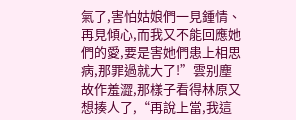氣了,害怕姑娘們一見鍾情、再見傾心,而我又不能回應她們的愛,要是害她們患上相思病,那罪過就大了!”雲别塵故作羞澀,那樣子看得林原又想揍人了,“再說上當,我這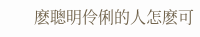麽聰明伶俐的人怎麽可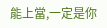能上當,一定是你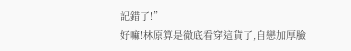記錯了!”
好嘛!林原算是徹底看穿這貨了,自戀加厚臉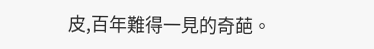皮,百年難得一見的奇葩。